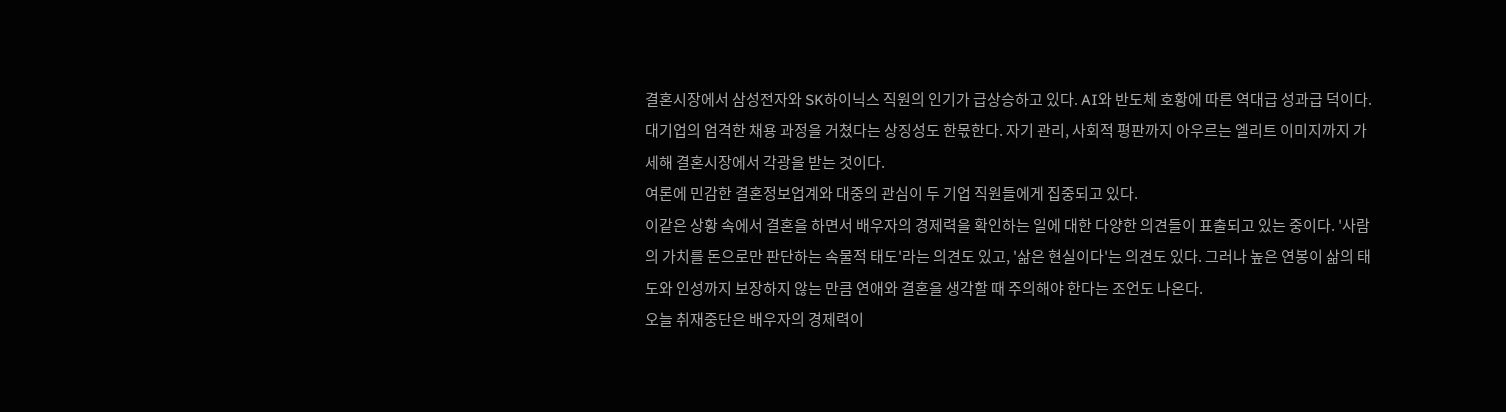결혼시장에서 삼성전자와 SK하이닉스 직원의 인기가 급상승하고 있다. AI와 반도체 호황에 따른 역대급 성과급 덕이다. 대기업의 엄격한 채용 과정을 거쳤다는 상징성도 한몫한다. 자기 관리, 사회적 평판까지 아우르는 엘리트 이미지까지 가세해 결혼시장에서 각광을 받는 것이다.
여론에 민감한 결혼정보업계와 대중의 관심이 두 기업 직원들에게 집중되고 있다.
이같은 상황 속에서 결혼을 하면서 배우자의 경제력을 확인하는 일에 대한 다양한 의견들이 표출되고 있는 중이다. '사람의 가치를 돈으로만 판단하는 속물적 태도'라는 의견도 있고, '삶은 현실이다'는 의견도 있다. 그러나 높은 연봉이 삶의 태도와 인성까지 보장하지 않는 만큼 연애와 결혼을 생각할 때 주의해야 한다는 조언도 나온다.
오늘 취재중단은 배우자의 경제력이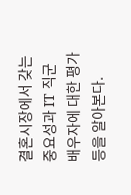결혼시장에서 갖는 중요성과 IT 직군 배우자에 대한 평가 등을 알아본다.